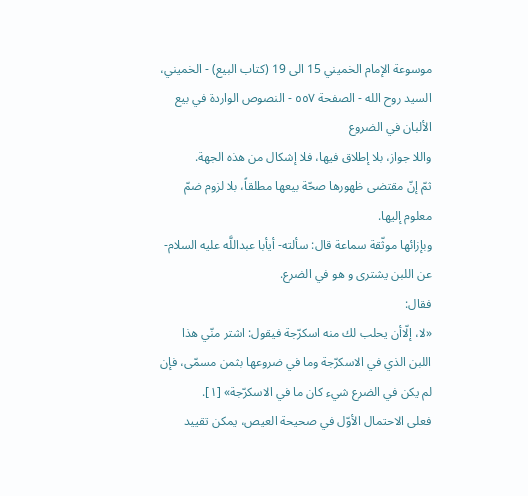موسوعة الإمام الخميني 15 الى 19 (كتاب البيع) - الخميني، السيد روح الله - الصفحة ٥٥٧ - النصوص الواردة في بيع الألبان في الضروع
واللا جواز، بلا إطلاق فيها، فلا إشكال من هذه الجهة.
ثمّ إنّ مقتضى ظهورها صحّة بيعها مطلقاً، بلا لزوم ضمّ معلوم إليها.
وبإزائها موثّقة سماعة قال: سألته- أيأبا عبداللَّه عليه السلام- عن اللبن يشترى و هو في الضرع.
فقال:
«لا، إلّاأن يحلب لك منه اسكرّجة فيقول: اشتر منّي هذا اللبن الذي في الاسكرّجة وما في ضروعها بثمن مسمّى، فإن لم يكن في الضرع شيء كان ما في الاسكرّجة» [١].
فعلى الاحتمال الأوّل في صحيحة العيص، يمكن تقييد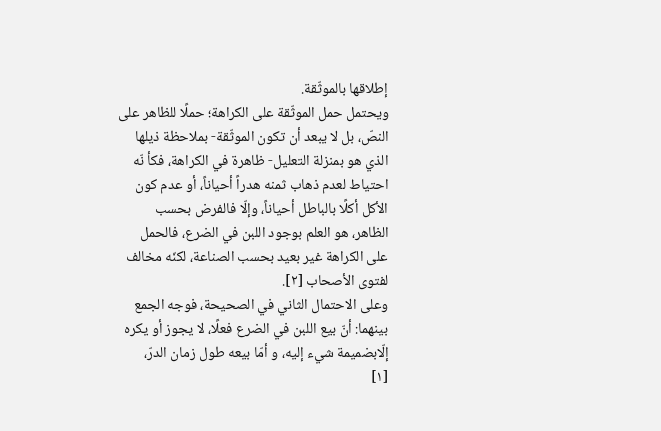إطلاقها بالموثّقة.
ويحتمل حمل الموثّقة على الكراهة؛ حملًا للظاهر على النصّ، بل لا يبعد أن تكون الموثّقة- بملاحظة ذيلها الذي هو بمنزلة التعليل- ظاهرة في الكراهة، فكأ نّه احتياط لعدم ذهاب ثمنه هدراً أحياناً، أو عدم كون الأكل أكلًا بالباطل أحياناً، وإلّا فالفرض بحسب الظاهر، هو العلم بوجود اللبن في الضرع، فالحمل على الكراهة غير بعيد بحسب الصناعة، لكنّه مخالف لفتوى الأصحاب [٢].
وعلى الاحتمال الثاني في الصحيحة، فوجه الجمع بينهما: أنّ بيع اللبن في الضرع فعلًا، لا يجوز أو يكره إلّابضميمة شيء إليه، و أمّا بيعه طول زمان الدرّ،
[١]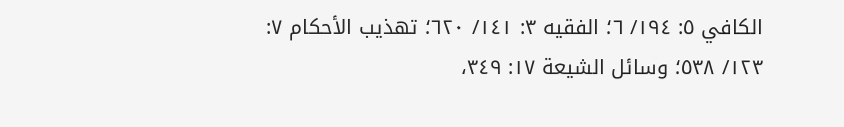الكافي ٥: ١٩٤/ ٦؛ الفقيه ٣: ١٤١/ ٦٢٠؛ تهذيب الأحكام ٧: ١٢٣/ ٥٣٨؛ وسائل الشيعة ١٧: ٣٤٩،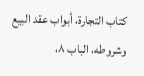كتاب التجارة، أبواب عقد البيع وشروطه، الباب ٨،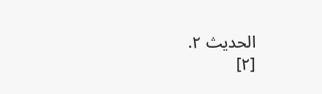الحديث ٢.
[٢]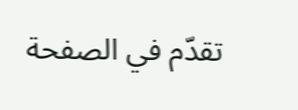تقدّم في الصفحة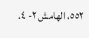٥٥٢، الهامش ٢- ٤.